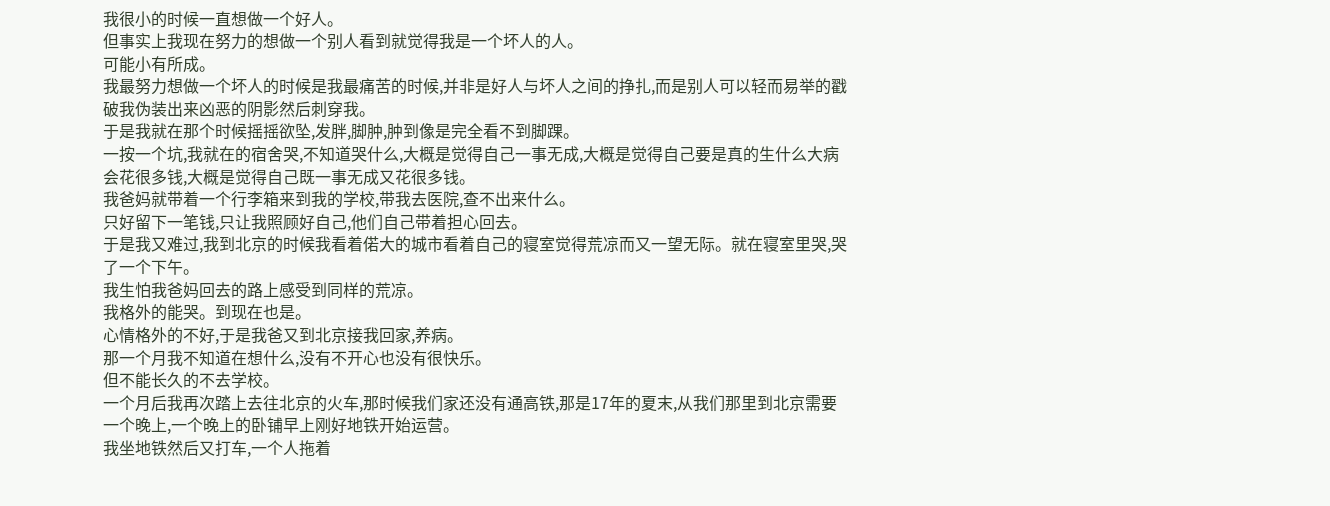我很小的时候一直想做一个好人。
但事实上我现在努力的想做一个别人看到就觉得我是一个坏人的人。
可能小有所成。
我最努力想做一个坏人的时候是我最痛苦的时候,并非是好人与坏人之间的挣扎,而是别人可以轻而易举的戳破我伪装出来凶恶的阴影然后刺穿我。
于是我就在那个时候摇摇欲坠,发胖,脚肿,肿到像是完全看不到脚踝。
一按一个坑,我就在的宿舍哭,不知道哭什么,大概是觉得自己一事无成,大概是觉得自己要是真的生什么大病会花很多钱,大概是觉得自己既一事无成又花很多钱。
我爸妈就带着一个行李箱来到我的学校,带我去医院,查不出来什么。
只好留下一笔钱,只让我照顾好自己,他们自己带着担心回去。
于是我又难过,我到北京的时候我看着偌大的城市看着自己的寝室觉得荒凉而又一望无际。就在寝室里哭,哭了一个下午。
我生怕我爸妈回去的路上感受到同样的荒凉。
我格外的能哭。到现在也是。
心情格外的不好,于是我爸又到北京接我回家,养病。
那一个月我不知道在想什么,没有不开心也没有很快乐。
但不能长久的不去学校。
一个月后我再次踏上去往北京的火车,那时候我们家还没有通高铁,那是17年的夏末,从我们那里到北京需要一个晚上,一个晚上的卧铺早上刚好地铁开始运营。
我坐地铁然后又打车,一个人拖着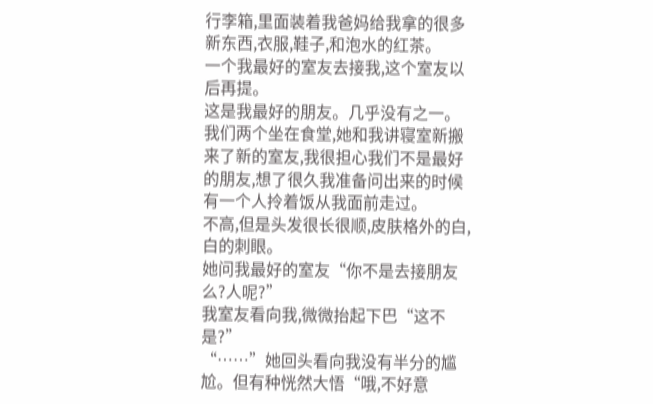行李箱,里面装着我爸妈给我拿的很多新东西,衣服,鞋子,和泡水的红茶。
一个我最好的室友去接我,这个室友以后再提。
这是我最好的朋友。几乎没有之一。
我们两个坐在食堂,她和我讲寝室新搬来了新的室友,我很担心我们不是最好的朋友,想了很久我准备问出来的时候有一个人拎着饭从我面前走过。
不高,但是头发很长很顺,皮肤格外的白,白的刺眼。
她问我最好的室友“你不是去接朋友么?人呢?”
我室友看向我,微微抬起下巴“这不是?”
“……”她回头看向我没有半分的尴尬。但有种恍然大悟“哦,不好意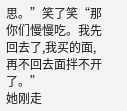思。”笑了笑“那你们慢慢吃。我先回去了,我买的面,再不回去面拌不开了。”
她刚走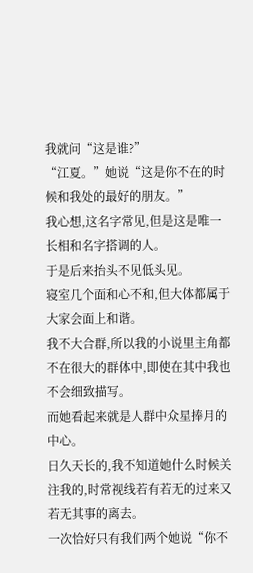我就问“这是谁?”
“江夏。”她说“这是你不在的时候和我处的最好的朋友。”
我心想,这名字常见,但是这是唯一长相和名字搭调的人。
于是后来抬头不见低头见。
寝室几个面和心不和,但大体都属于大家会面上和谐。
我不大合群,所以我的小说里主角都不在很大的群体中,即使在其中我也不会细致描写。
而她看起来就是人群中众星捧月的中心。
日久天长的,我不知道她什么时候关注我的,时常视线若有若无的过来又若无其事的离去。
一次恰好只有我们两个她说“你不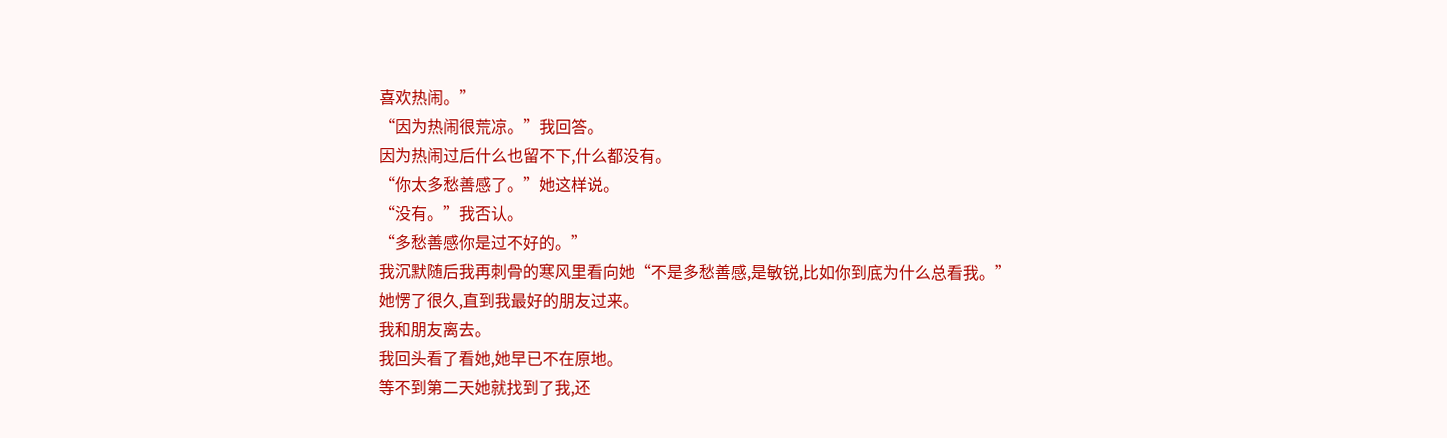喜欢热闹。”
“因为热闹很荒凉。”我回答。
因为热闹过后什么也留不下,什么都没有。
“你太多愁善感了。”她这样说。
“没有。”我否认。
“多愁善感你是过不好的。”
我沉默随后我再刺骨的寒风里看向她“不是多愁善感,是敏锐,比如你到底为什么总看我。”
她愣了很久,直到我最好的朋友过来。
我和朋友离去。
我回头看了看她,她早已不在原地。
等不到第二天她就找到了我,还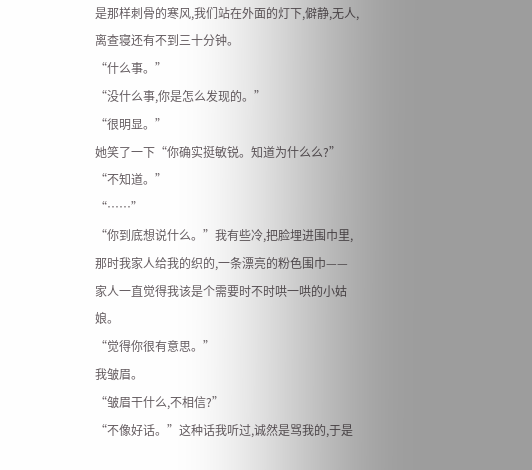是那样刺骨的寒风,我们站在外面的灯下,僻静,无人,离查寝还有不到三十分钟。
“什么事。”
“没什么事,你是怎么发现的。”
“很明显。”
她笑了一下“你确实挺敏锐。知道为什么么?”
“不知道。”
“……”
“你到底想说什么。”我有些冷,把脸埋进围巾里,那时我家人给我的织的,一条漂亮的粉色围巾——家人一直觉得我该是个需要时不时哄一哄的小姑娘。
“觉得你很有意思。”
我皱眉。
“皱眉干什么,不相信?”
“不像好话。”这种话我听过,诚然是骂我的,于是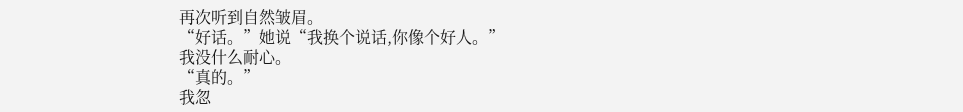再次听到自然皱眉。
“好话。”她说“我换个说话,你像个好人。”
我没什么耐心。
“真的。”
我忽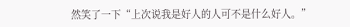然笑了一下“上次说我是好人的人可不是什么好人。”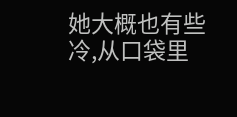她大概也有些冷,从口袋里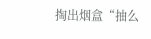掏出烟盒“抽么